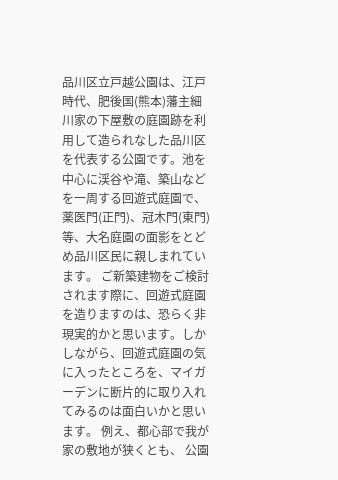品川区立戸越公園は、江戸時代、肥後国(熊本)藩主細川家の下屋敷の庭園跡を利用して造られなした品川区を代表する公園です。池を中心に渓谷や滝、築山などを一周する回遊式庭園で、薬医門(正門)、冠木門(東門)等、大名庭園の面影をとどめ品川区民に親しまれています。 ご新築建物をご検討されます際に、回遊式庭園を造りますのは、恐らく非現実的かと思います。しかしながら、回遊式庭園の気に入ったところを、マイガーデンに断片的に取り入れてみるのは面白いかと思います。 例え、都心部で我が家の敷地が狭くとも、 公園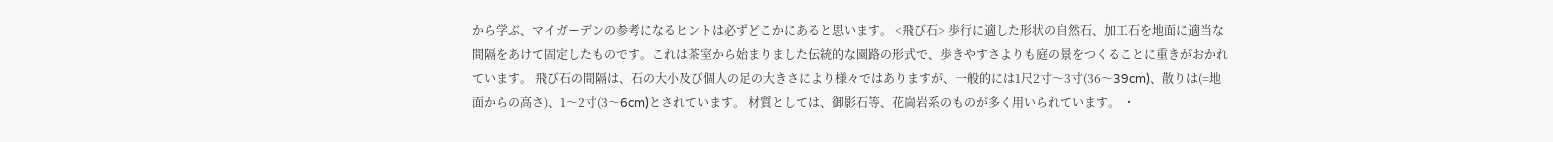から学ぶ、マイガーデンの参考になるヒントは必ずどこかにあると思います。 <飛び石> 歩行に適した形状の自然石、加工石を地面に適当な間隔をあけて固定したものです。これは茶室から始まりました伝統的な園路の形式で、歩きやすさよりも庭の景をつくることに重きがおかれています。 飛び石の間隔は、石の大小及び個人の足の大きさにより様々ではありますが、一般的には1尺2寸〜3寸(36〜39cm)、散りは(=地面からの高さ)、1〜2寸(3〜6cm)とされています。 材質としては、御影石等、花崗岩系のものが多く用いられています。 ・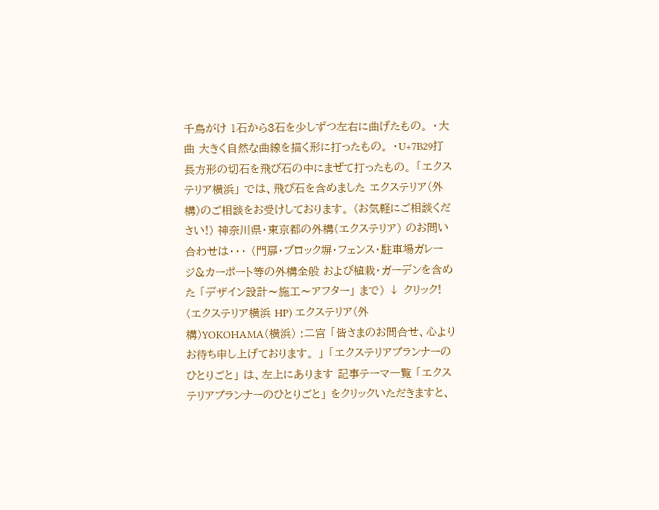千鳥がけ 1石から3石を少しずつ左右に曲げたもの。 ・大曲 大きく自然な曲線を描く形に打ったもの。 ・U+7B29打 長方形の切石を飛び石の中にまぜて打ったもの。 「エクステリア横浜」 では、飛び石を含めました エクステリア(外構)のご相談をお受けしております。 (お気軽にご相談ください!) 神奈川県・東京都の外構(エクステリア) のお問い合わせは・・・ (門扉・ブロック塀・フェンス・駐車場ガレージ&カーポート等の外構全般 および植栽・ガーデンを含めた 「デザイン設計〜施工〜アフター」 まで) ↓ クリック! (エクステリア横浜 HP) エクステリア(外構)YOKOHAMA(横浜) :二宮 「皆さまのお問合せ、心よりお待ち申し上げております。 」 「エクステリアプランナーのひとりごと」 は、左上にあります 記事テーマ一覧 「エクステリアプランナーのひとりごと」 をクリックいただきますと、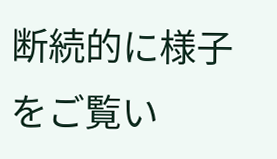断続的に様子をご覧い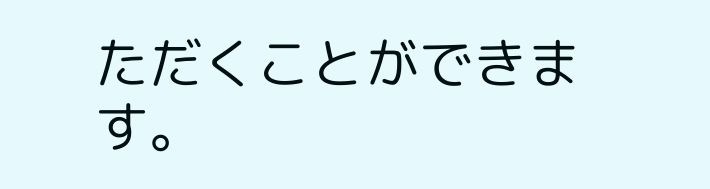ただくことができます。